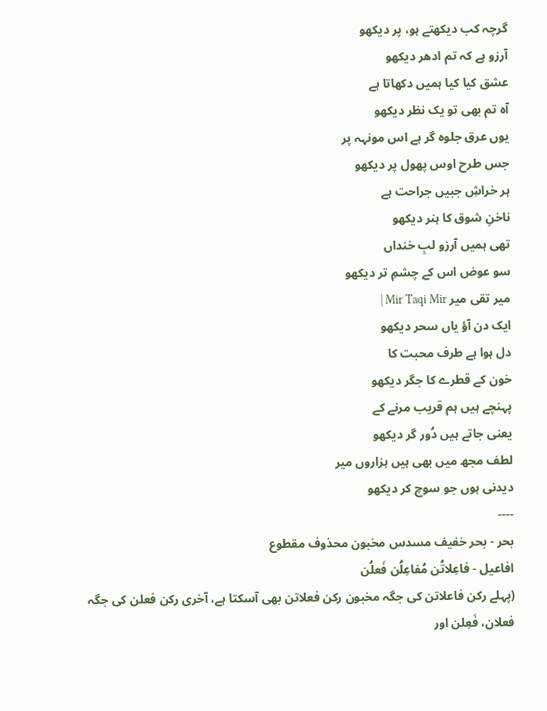گرچہ کب دیکھتے ہو، پر دیکھو
آرزو ہے کہ تم ادھر دیکھو
عشق کیا کیا ہمیں دکھاتا ہے
آہ تم بھی تو یک نظر دیکھو
یوں عرق جلوہ گر ہے اس مونہہ پر
جس طرح اوس پھول پر دیکھو
ہر خراشِ جبیں جراحت ہے
ناخنِ شوق کا ہنر دیکھو
تھی ہمیں آرزو لبِ خنداں
سو عوض اس کے چشمِ تر دیکھو
میر تقی میر Mir Taqi Mir |
ایک دن آؤ یاں سحر دیکھو
دل ہوا ہے طرف محبت کا
خون کے قطرے کا جگر دیکھو
پہنچے ہیں ہم قریب مرنے کے
یعنی جاتے ہیں دُور گر دیکھو
لطف مجھ میں بھی ہیں ہزاروں میر
دیدنی ہوں جو سوچ کر دیکھو
----
بحر - بحر خفیف مسدس مخبون محذوف مقطوع
افاعیل - فاعِلاتُن مُفاعِلُن فَعلُن
(پہلے رکن فاعلاتن کی جگہ مخبون رکن فعلاتن بھی آسکتا ہے، آخری رکن فعلن کی جگہ فعلان، فَعِلن اور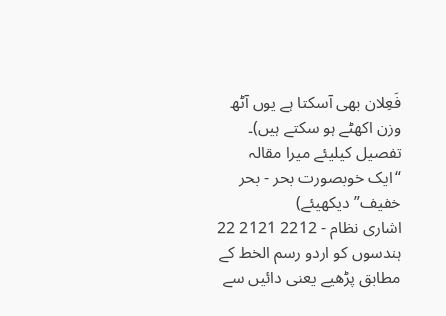فَعِلان بھی آسکتا ہے یوں آٹھ وزن اکھٹے ہو سکتے ہیں)۔ تفصیل کیلیئے میرا مقالہ “ایک خوبصورت بحر - بحر خفیف” دیکھیئے)
اشاری نظام - 2212 2121 22
ہندسوں کو اردو رسم الخط کے مطابق پڑھیے یعنی دائیں سے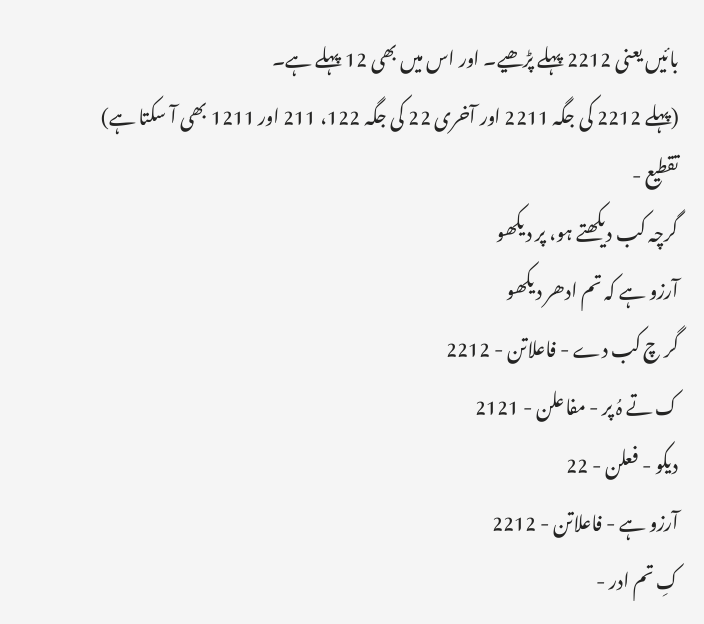بائیں یعنی 2212 پہلے پڑھیے۔ اور اس میں بھی 12 پہلے ہے۔
(پہلے 2212 کی جگہ 2211 اور آخری 22 کی جگہ 122، 211 اور 1211 بھی آ سکتا ہے)
تقطیع -
گرچہ کب دیکھتے ہو، پر دیکھو
آرزو ہے کہ تم ادھر دیکھو
گر چ کب دے - فاعلاتن - 2212
ک تے ہُ پر - مفاعلن - 2121
دیکو - فعلن - 22
آرزو ہے - فاعلاتن - 2212
کِ تم ادر -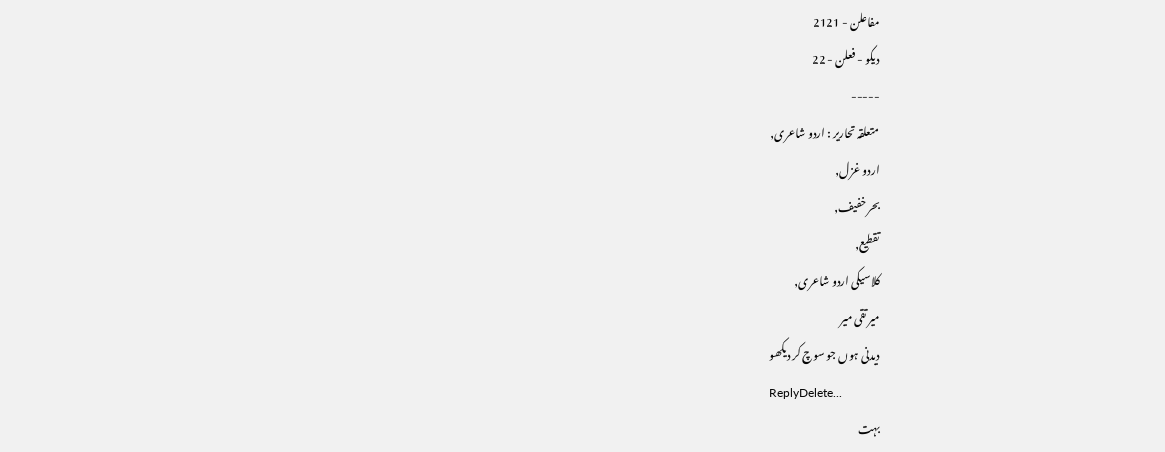مفاعلن - 2121
دیکو - فعلن - 22
-----
متعلقہ تحاریر : اردو شاعری,
اردو غزل,
بحر خفیف,
تقطیع,
کلاسیکی اردو شاعری,
میر تقی میر
دیدنی ہوں جو سوچ کر دیکھو
ReplyDelete...
بہت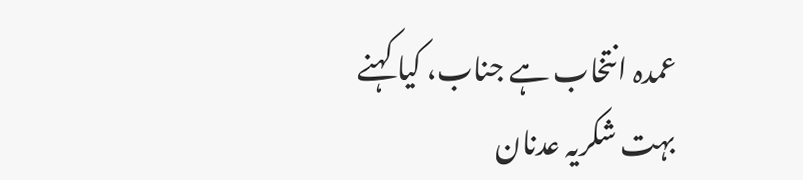عمدہ انتخاب ہے جناب، کیا کہنے
بہت شکریہ عدنان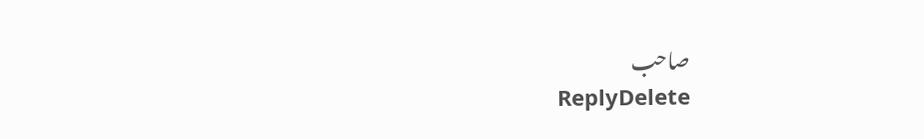صاحب
ReplyDelete